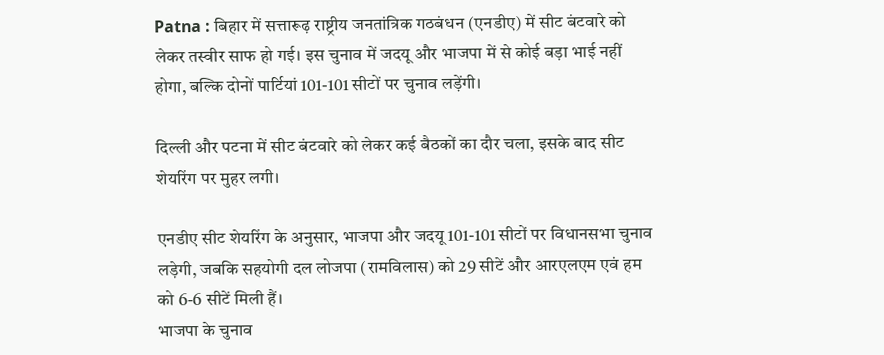Patna : बिहार में सत्तारूढ़ राष्ट्रीय जनतांत्रिक गठबंधन (एनडीए) में सीट बंटवारे को लेकर तस्वीर साफ हो गई। इस चुनाव में जदयू और भाजपा में से कोई बड़ा भाई नहीं होगा, बल्कि दोनों पार्टियां 101-101 सीटों पर चुनाव लड़ेंगी।

दिल्ली और पटना में सीट बंटवारे को लेकर कई बैठकों का दौर चला, इसके बाद सीट शेयरिंग पर मुहर लगी।

एनडीए सीट शेयरिंग के अनुसार, भाजपा और जदयू 101-101 सीटों पर विधानसभा चुनाव लड़ेगी, जबकि सहयोगी दल लोजपा (रामविलास) को 29 सीटें और आरएलएम एवं हम को 6-6 सीटें मिली हैं।
भाजपा के चुनाव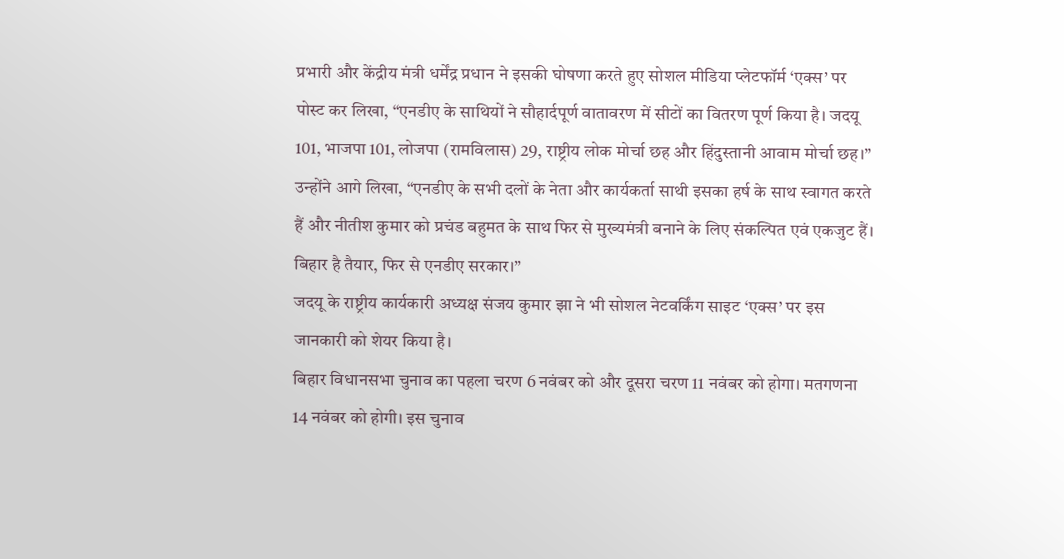प्रभारी और केंद्रीय मंत्री धर्मेंद्र प्रधान ने इसकी घोषणा करते हुए सोशल मीडिया प्लेटफॉर्म ‘एक्स’ पर पोस्ट कर लिखा, “एनडीए के साथियों ने सौहार्दपूर्ण वातावरण में सीटों का वितरण पूर्ण किया है। जदयू 101, भाजपा 101, लोजपा (रामविलास) 29, राष्ट्रीय लोक मोर्चा छह और हिंदुस्तानी आवाम मोर्चा छह।”
उन्होंने आगे लिखा, “एनडीए के सभी दलों के नेता और कार्यकर्ता साथी इसका हर्ष के साथ स्वागत करते हैं और नीतीश कुमार को प्रचंड बहुमत के साथ फिर से मुख्यमंत्री बनाने के लिए संकल्पित एवं एकजुट हैं। बिहार है तैयार, फिर से एनडीए सरकार।”
जदयू के राष्ट्रीय कार्यकारी अध्यक्ष संजय कुमार झा ने भी सोशल नेटवर्किंग साइट ‘एक्स’ पर इस जानकारी को शेयर किया है।
बिहार विधानसभा चुनाव का पहला चरण 6 नवंबर को और दूसरा चरण 11 नवंबर को होगा। मतगणना 14 नवंबर को होगी। इस चुनाव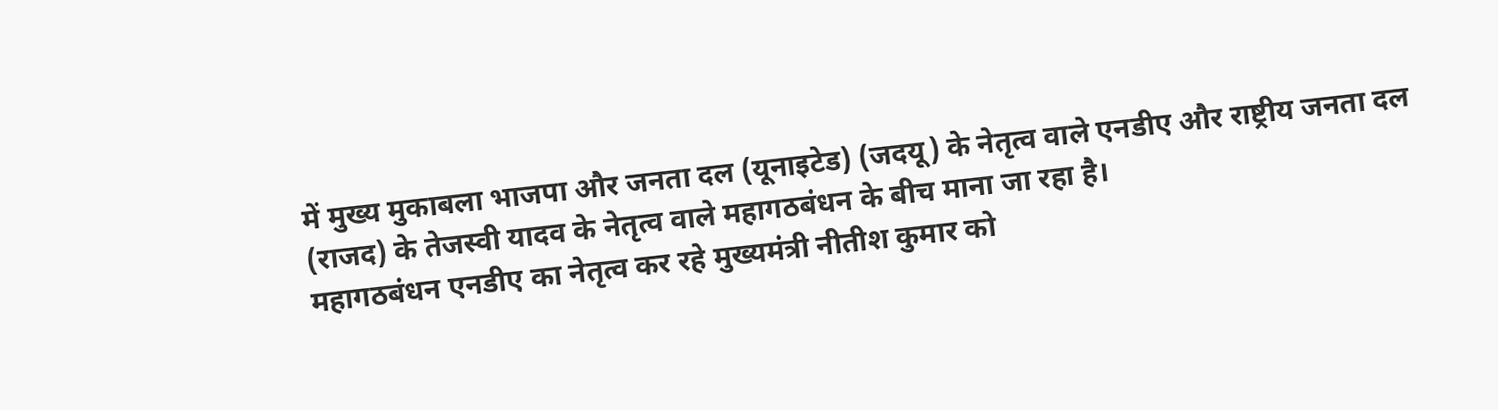में मुख्य मुकाबला भाजपा और जनता दल (यूनाइटेड) (जदयू) के नेतृत्व वाले एनडीए और राष्ट्रीय जनता दल (राजद) के तेजस्वी यादव के नेतृत्व वाले महागठबंधन के बीच माना जा रहा है।
महागठबंधन एनडीए का नेतृत्व कर रहे मुख्यमंत्री नीतीश कुमार को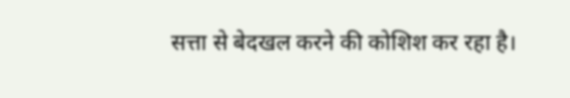सत्ता से बेदखल करने की कोशिश कर रहा है।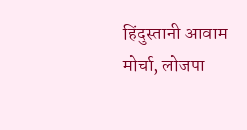हिंदुस्तानी आवाम मोर्चा, लोजपा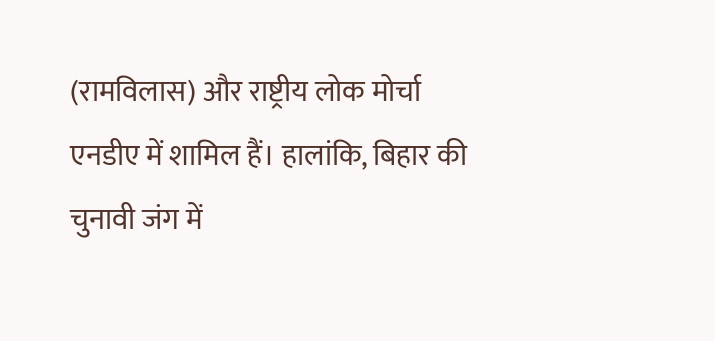(रामविलास) और राष्ट्रीय लोक मोर्चा एनडीए में शामिल हैं। हालांकि, बिहार की चुनावी जंग में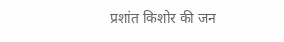प्रशांत किशोर की जन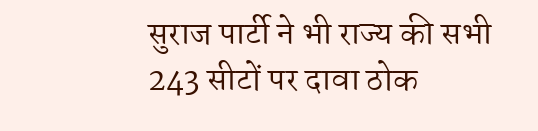सुराज पार्टी ने भी राज्य की सभी 243 सीटों पर दावा ठोक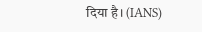दिया है। (IANS)